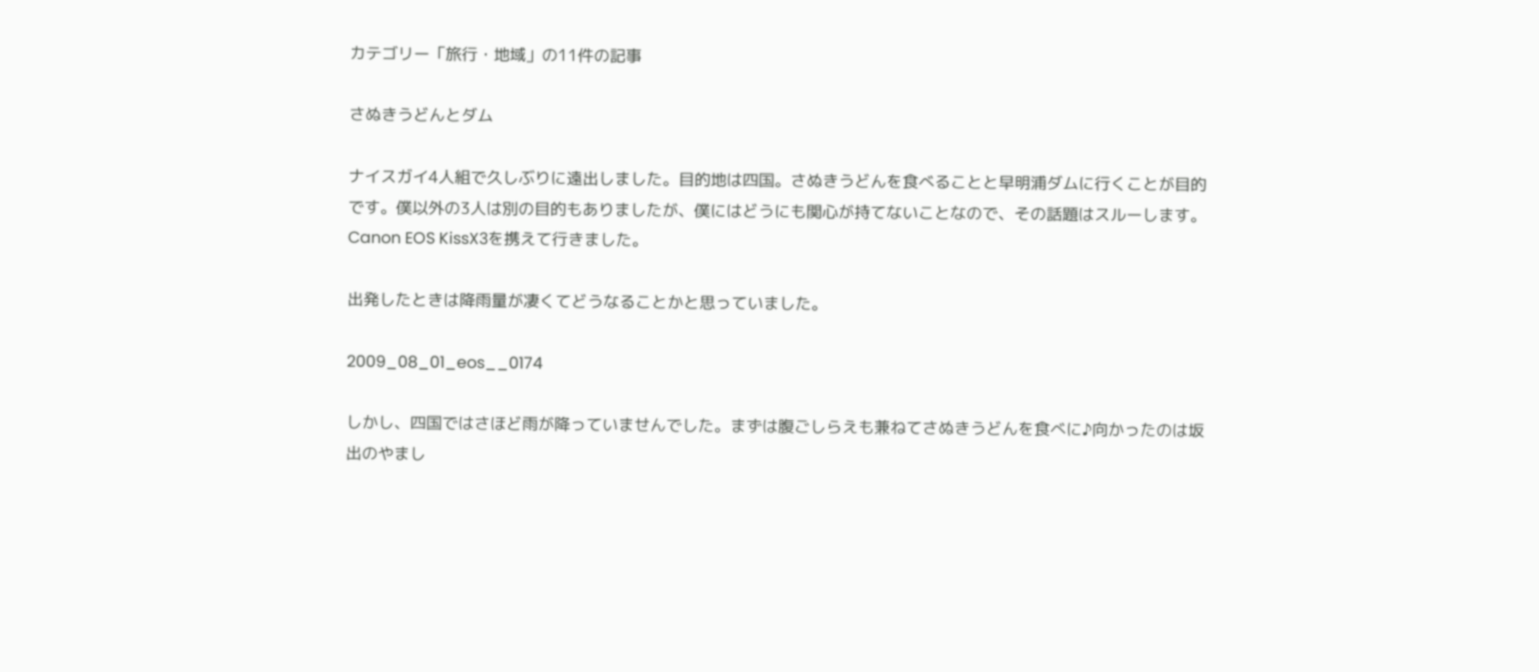カテゴリー「旅行・地域」の11件の記事

さぬきうどんとダム

ナイスガイ4人組で久しぶりに遠出しました。目的地は四国。さぬきうどんを食べることと早明浦ダムに行くことが目的です。僕以外の3人は別の目的もありましたが、僕にはどうにも関心が持てないことなので、その話題はスルーします。Canon EOS KissX3を携えて行きました。

出発したときは降雨量が凄くてどうなることかと思っていました。

2009_08_01_eos__0174

しかし、四国ではさほど雨が降っていませんでした。まずは腹ごしらえも兼ねてさぬきうどんを食べに♪向かったのは坂出のやまし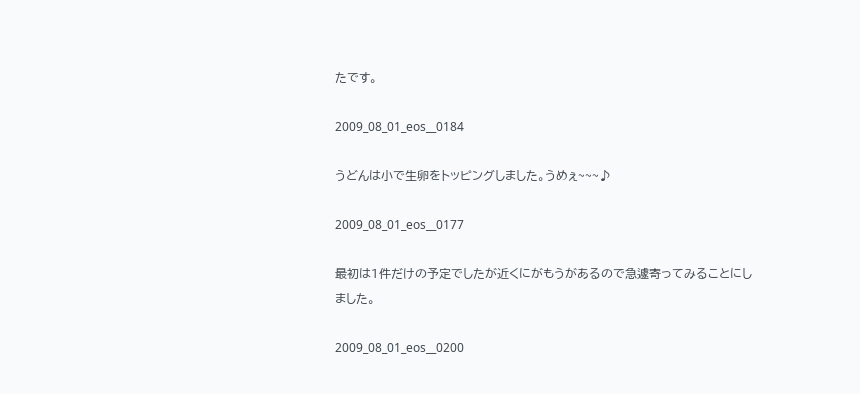たです。

2009_08_01_eos__0184

うどんは小で生卵をトッピングしました。うめぇ~~~♪

2009_08_01_eos__0177

最初は1件だけの予定でしたが近くにがもうがあるので急遽寄ってみることにしました。

2009_08_01_eos__0200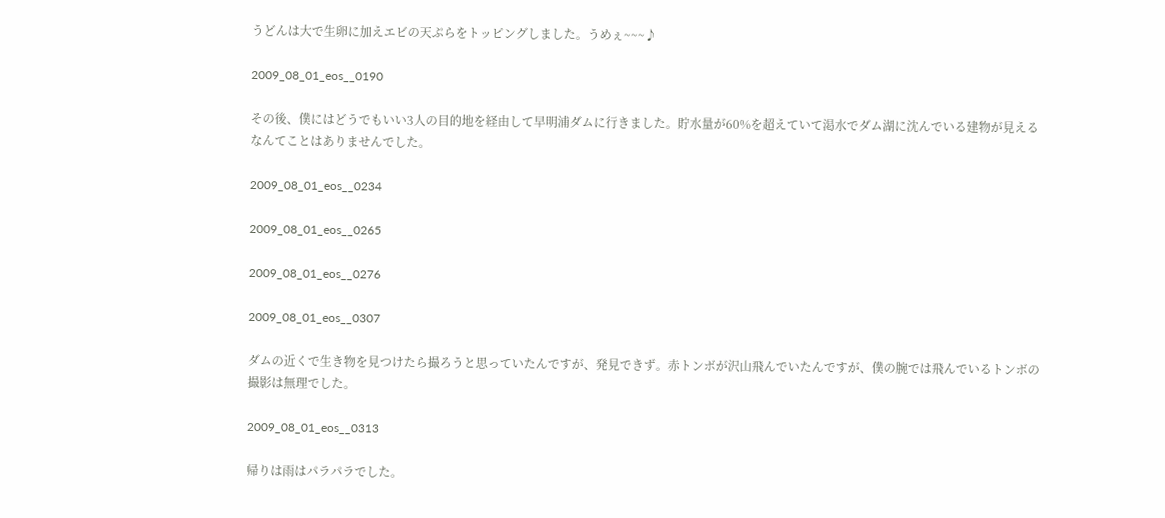うどんは大で生卵に加えエビの天ぷらをトッピングしました。うめぇ~~~♪

2009_08_01_eos__0190

その後、僕にはどうでもいい3人の目的地を経由して早明浦ダムに行きました。貯水量が60%を超えていて渇水でダム湖に沈んでいる建物が見えるなんてことはありませんでした。

2009_08_01_eos__0234

2009_08_01_eos__0265

2009_08_01_eos__0276

2009_08_01_eos__0307

ダムの近くで生き物を見つけたら撮ろうと思っていたんですが、発見できず。赤トンボが沢山飛んでいたんですが、僕の腕では飛んでいるトンボの撮影は無理でした。

2009_08_01_eos__0313

帰りは雨はパラパラでした。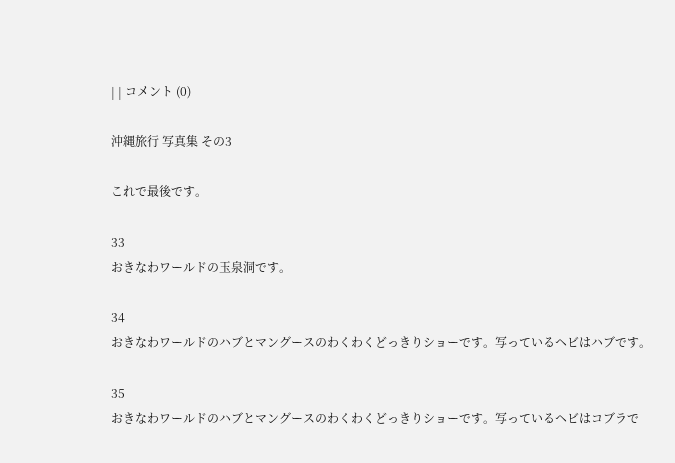| | コメント (0)

沖縄旅行 写真集 その3

これで最後です。

33
おきなわワールドの玉泉洞です。

34
おきなわワールドのハブとマングースのわくわくどっきりショーです。写っているヘビはハブです。

35
おきなわワールドのハブとマングースのわくわくどっきりショーです。写っているヘビはコブラで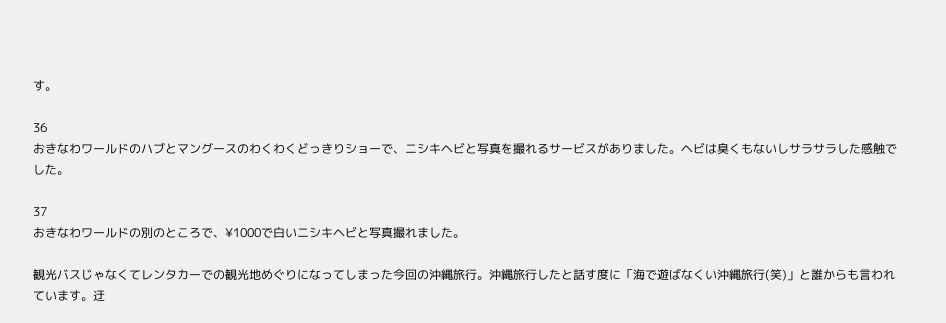す。

36
おきなわワールドのハブとマングースのわくわくどっきりショーで、ニシキヘビと写真を撮れるサービスがありました。ヘビは臭くもないしサラサラした感触でした。

37
おきなわワールドの別のところで、¥1000で白いニシキヘビと写真撮れました。

観光バスじゃなくてレンタカーでの観光地めぐりになってしまった今回の沖縄旅行。沖縄旅行したと話す度に「海で遊ばなくい沖縄旅行(笑)」と誰からも言われています。迂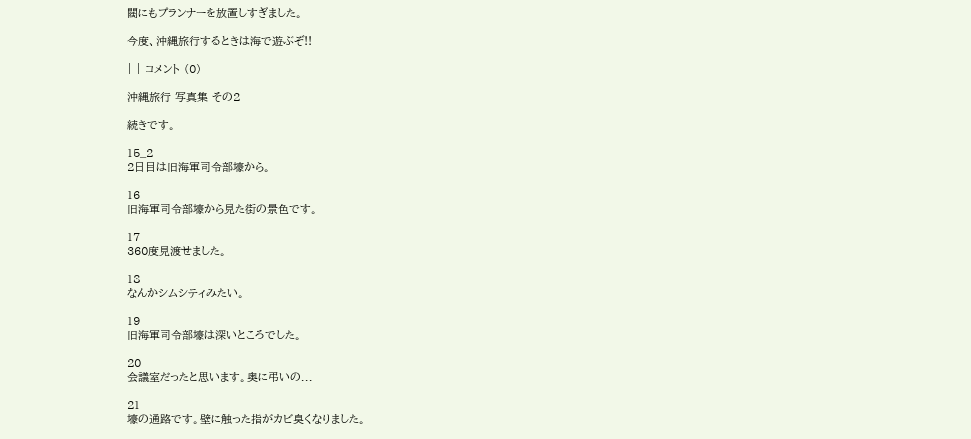闊にもプランナーを放置しすぎました。

今度、沖縄旅行するときは海で遊ぶぞ!!

| | コメント (0)

沖縄旅行 写真集 その2

続きです。

15_2
2日目は旧海軍司令部壕から。

16
旧海軍司令部壕から見た街の景色です。

17
360度見渡せました。

18
なんかシムシティみたい。

19
旧海軍司令部壕は深いところでした。

20
会議室だったと思います。奥に弔いの...

21
壕の通路です。壁に触った指がカビ臭くなりました。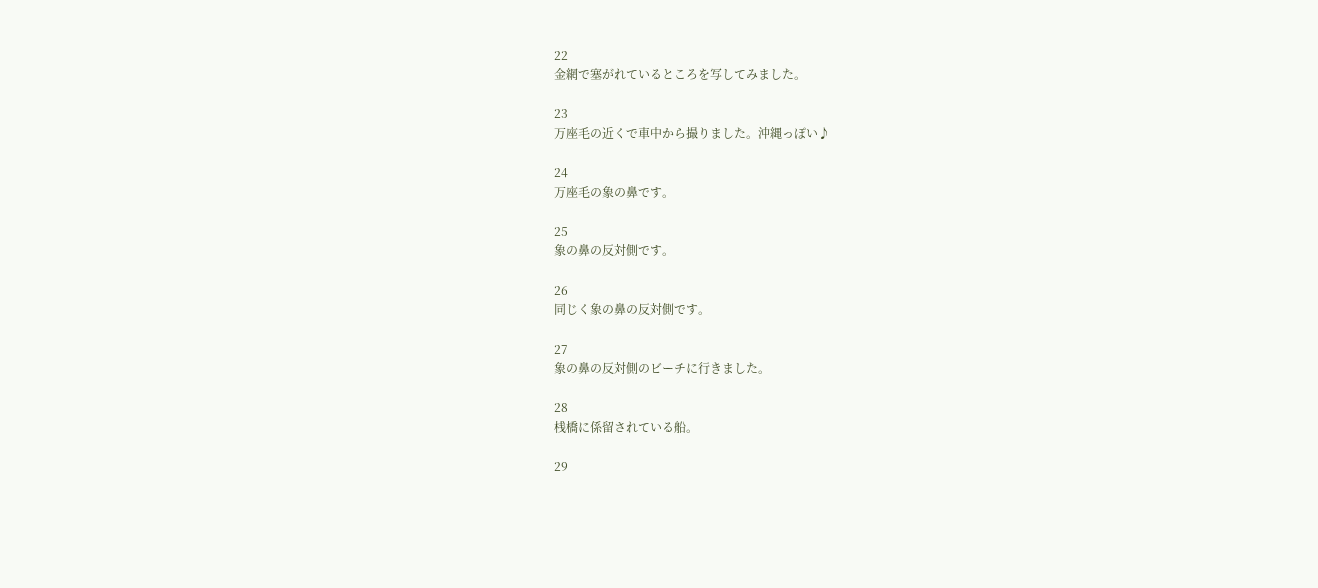22
金網で塞がれているところを写してみました。

23
万座毛の近くで車中から撮りました。沖縄っぽい♪

24
万座毛の象の鼻です。

25
象の鼻の反対側です。

26
同じく象の鼻の反対側です。

27
象の鼻の反対側のビーチに行きました。

28
桟橋に係留されている船。

29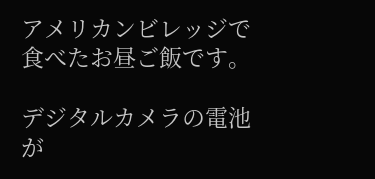アメリカンビレッジで食べたお昼ご飯です。

デジタルカメラの電池が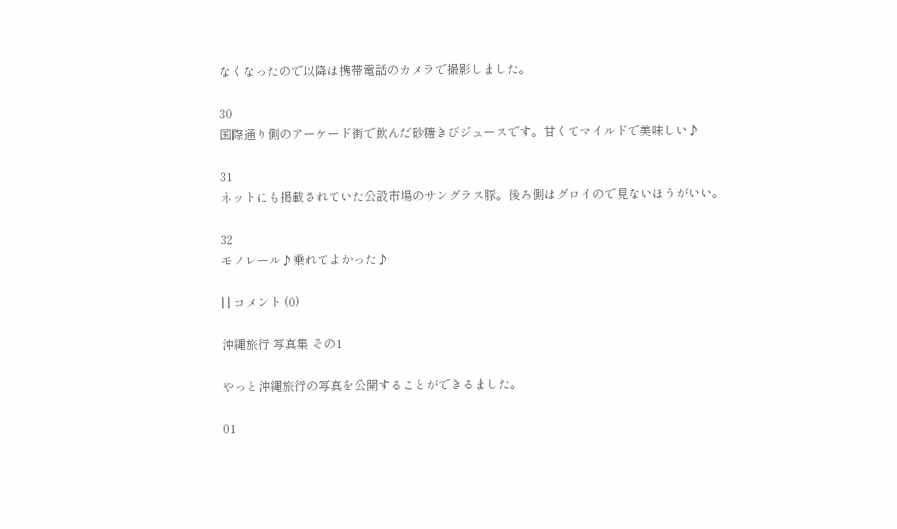なくなったので以降は携帯電話のカメラで撮影しました。

30
国際通り側のアーケード街で飲んだ砂糖きびジュースです。甘くてマイルドで美味しい♪

31
ネットにも掲載されていた公設市場のサングラス豚。後ろ側はグロイので見ないほうがいい。

32
モノレール♪乗れてよかった♪

| | コメント (0)

沖縄旅行 写真集 その1

やっと沖縄旅行の写真を公開することができるました。

01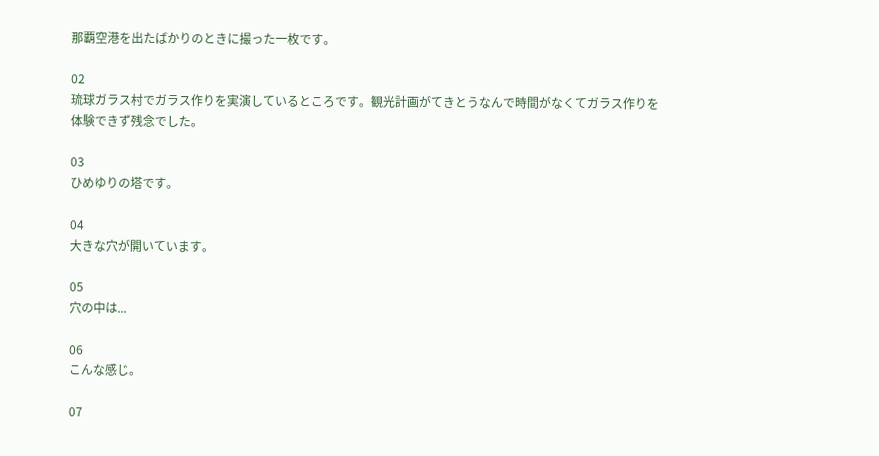那覇空港を出たばかりのときに撮った一枚です。

02
琉球ガラス村でガラス作りを実演しているところです。観光計画がてきとうなんで時間がなくてガラス作りを体験できず残念でした。

03
ひめゆりの塔です。

04
大きな穴が開いています。

05
穴の中は...

06
こんな感じ。

07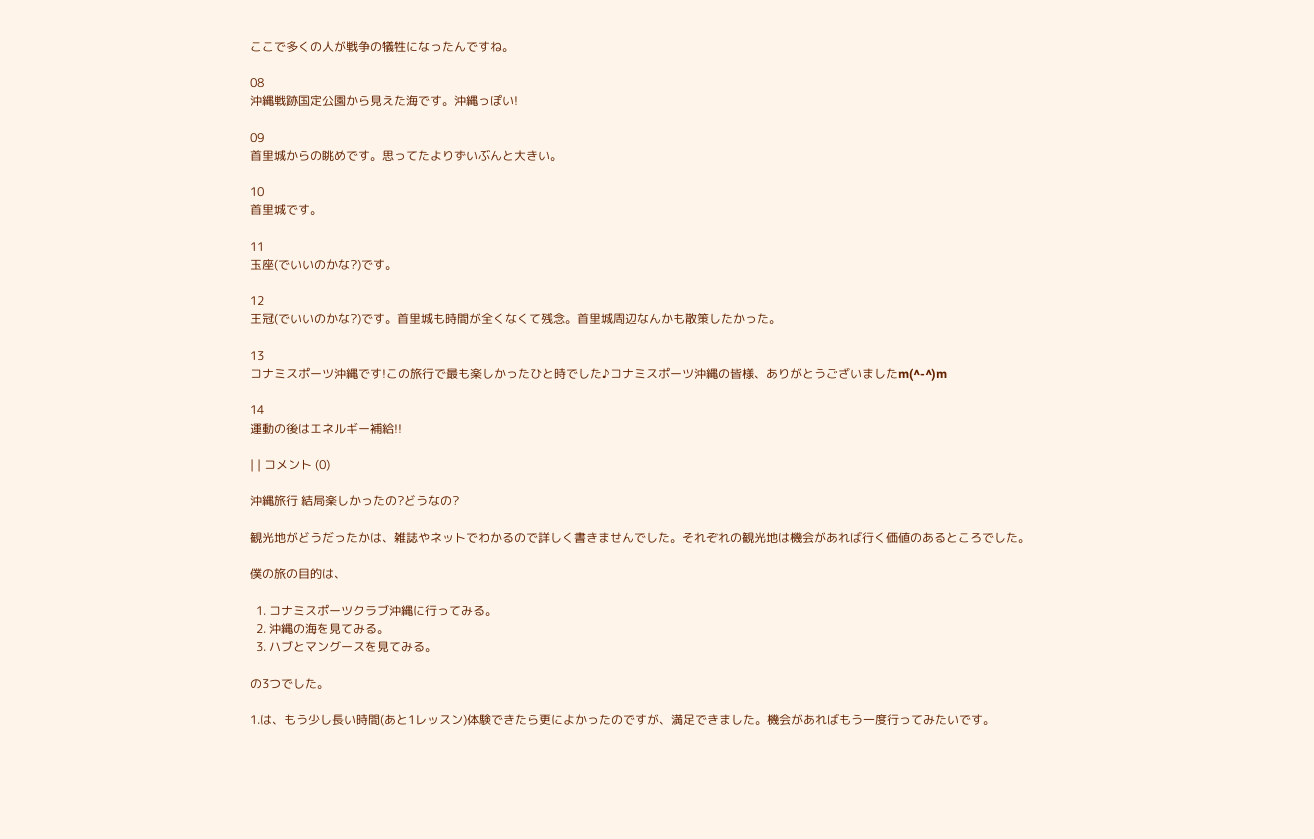ここで多くの人が戦争の犠牲になったんですね。

08
沖縄戦跡国定公園から見えた海です。沖縄っぽい!

09
首里城からの眺めです。思ってたよりずいぶんと大きい。

10
首里城です。

11
玉座(でいいのかな?)です。

12
王冠(でいいのかな?)です。首里城も時間が全くなくて残念。首里城周辺なんかも散策したかった。

13
コナミスポーツ沖縄です!この旅行で最も楽しかったひと時でした♪コナミスポーツ沖縄の皆様、ありがとうございましたm(^-^)m

14
運動の後はエネルギー補給!!

| | コメント (0)

沖縄旅行 結局楽しかったの?どうなの?

観光地がどうだったかは、雑誌やネットでわかるので詳しく書きませんでした。それぞれの観光地は機会があれば行く価値のあるところでした。

僕の旅の目的は、

  1. コナミスポーツクラブ沖縄に行ってみる。
  2. 沖縄の海を見てみる。
  3. ハブとマングースを見てみる。

の3つでした。

1.は、もう少し長い時間(あと1レッスン)体験できたら更によかったのですが、満足できました。機会があればもう一度行ってみたいです。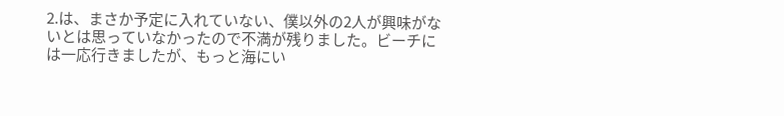2.は、まさか予定に入れていない、僕以外の2人が興味がないとは思っていなかったので不満が残りました。ビーチには一応行きましたが、もっと海にい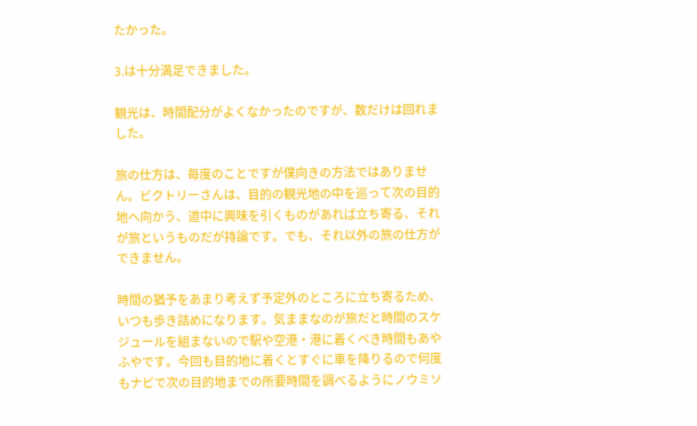たかった。

3.は十分満足できました。

観光は、時間配分がよくなかったのですが、数だけは回れました。

旅の仕方は、毎度のことですが僕向きの方法ではありません。ビクトリーさんは、目的の観光地の中を巡って次の目的地へ向かう、道中に興味を引くものがあれば立ち寄る、それが旅というものだが持論です。でも、それ以外の旅の仕方ができません。

時間の猶予をあまり考えず予定外のところに立ち寄るため、いつも歩き詰めになります。気ままなのが旅だと時間のスケジュールを組まないので駅や空港・港に着くべき時間もあやふやです。今回も目的地に着くとすぐに車を降りるので何度もナビで次の目的地までの所要時間を調べるようにノウミソ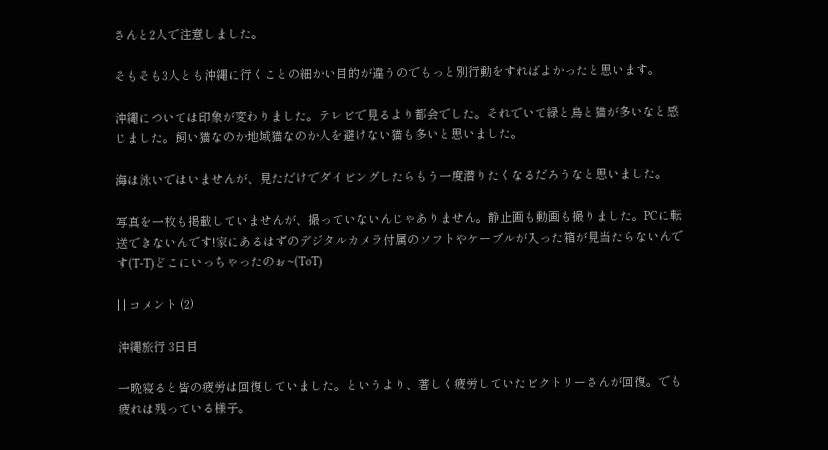さんと2人で注意しました。

そもそも3人とも沖縄に行くことの細かい目的が違うのでもっと別行動をすればよかったと思います。

沖縄については印象が変わりました。テレビで見るより都会でした。それでいて緑と鳥と猫が多いなと感じました。飼い猫なのか地域猫なのか人を避けない猫も多いと思いました。

海は泳いではいませんが、見ただけでダイビングしたらもう一度潜りたくなるだろうなと思いました。

写真を一枚も掲載していませんが、撮っていないんじゃありません。静止画も動画も撮りました。PCに転送できないんです!家にあるはずのデジタルカメラ付属のソフトやケーブルが入った箱が見当たらないんです(T-T)どこにいっちゃったのぉ~(ToT)

| | コメント (2)

沖縄旅行 3日目

一晩寝ると皆の疲労は回復していました。というより、著しく疲労していたビクトリーさんが回復。でも疲れは残っている様子。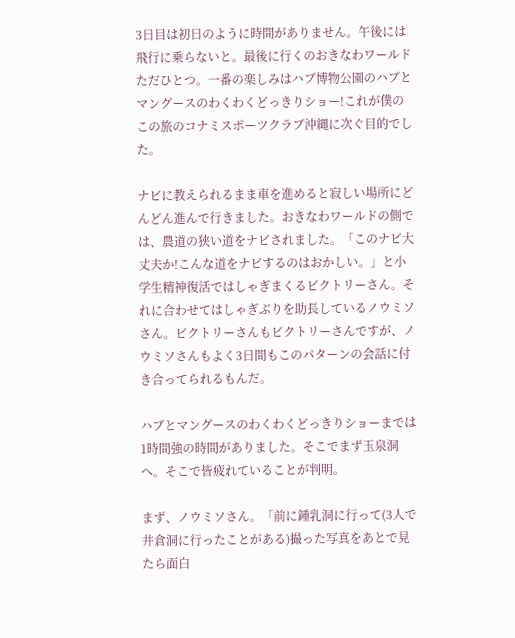3日目は初日のように時間がありません。午後には飛行に乗らないと。最後に行くのおきなわワールドただひとつ。一番の楽しみはハブ博物公園のハブとマングースのわくわくどっきりショー!これが僕のこの旅のコナミスポーツクラブ沖縄に次ぐ目的でした。

ナビに教えられるまま車を進めると寂しい場所にどんどん進んで行きました。おきなわワールドの側では、農道の狭い道をナビされました。「このナビ大丈夫か!こんな道をナビするのはおかしい。」と小学生精神復活ではしゃぎまくるビクトリーさん。それに合わせてはしゃぎぶりを助長しているノウミソさん。ビクトリーさんもビクトリーさんですが、ノウミソさんもよく3日間もこのパターンの会話に付き合ってられるもんだ。

ハブとマングースのわくわくどっきりショーまでは1時間強の時間がありました。そこでまず玉泉洞へ。そこで皆疲れていることが判明。

まず、ノウミソさん。「前に鍾乳洞に行って(3人で井倉洞に行ったことがある)撮った写真をあとで見たら面白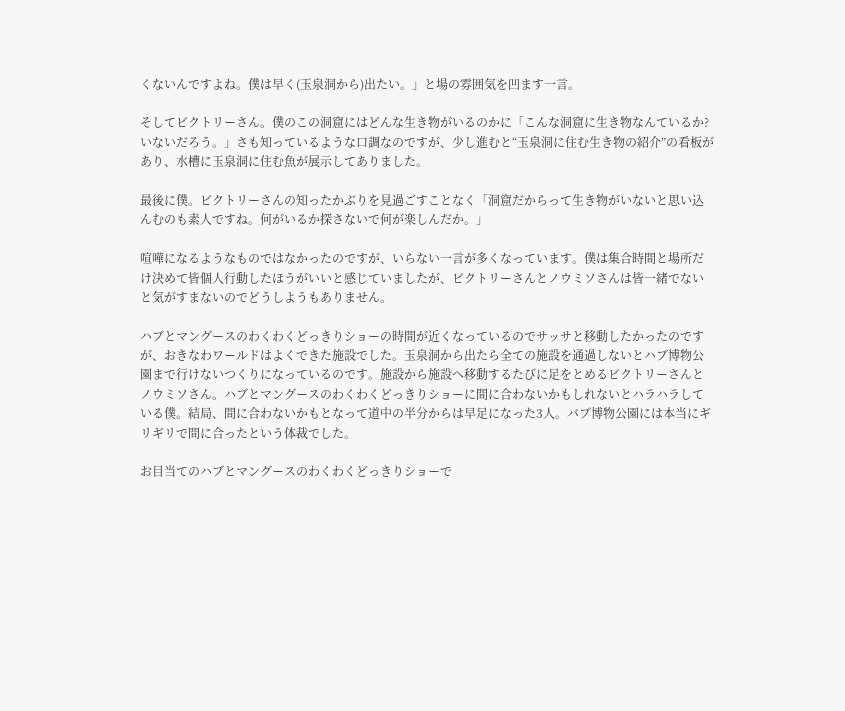くないんですよね。僕は早く(玉泉洞から)出たい。」と場の雰囲気を凹ます一言。

そしてビクトリーさん。僕のこの洞窟にはどんな生き物がいるのかに「こんな洞窟に生き物なんているか?いないだろう。」さも知っているような口調なのですが、少し進むと“玉泉洞に住む生き物の紹介”の看板があり、水槽に玉泉洞に住む魚が展示してありました。

最後に僕。ビクトリーさんの知ったかぶりを見過ごすことなく「洞窟だからって生き物がいないと思い込んむのも素人ですね。何がいるか探さないで何が楽しんだか。」

喧嘩になるようなものではなかったのですが、いらない一言が多くなっています。僕は集合時間と場所だけ決めて皆個人行動したほうがいいと感じていましたが、ビクトリーさんとノウミソさんは皆一緒でないと気がすまないのでどうしようもありません。

ハブとマングースのわくわくどっきりショーの時間が近くなっているのでサッサと移動したかったのですが、おきなわワールドはよくできた施設でした。玉泉洞から出たら全ての施設を通過しないとハブ博物公園まで行けないつくりになっているのです。施設から施設へ移動するたびに足をとめるビクトリーさんとノウミソさん。ハブとマングースのわくわくどっきりショーに間に合わないかもしれないとハラハラしている僕。結局、間に合わないかもとなって道中の半分からは早足になった3人。バブ博物公園には本当にギリギリで間に合ったという体裁でした。

お目当てのハブとマングースのわくわくどっきりショーで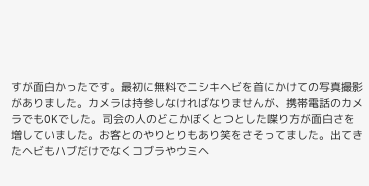すが面白かったです。最初に無料でニシキヘビを首にかけての写真撮影がありました。カメラは持参しなければなりませんが、携帯電話のカメラでもOKでした。司会の人のどこかぼくとつとした喋り方が面白さを増していました。お客とのやりとりもあり笑をさそってました。出てきたヘビもハブだけでなくコブラやウミヘ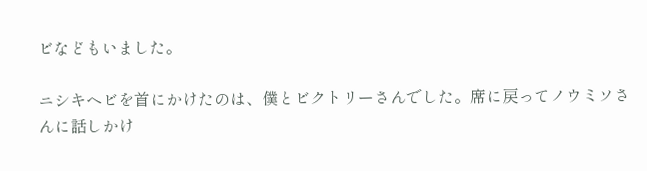ビなどもいました。

ニシキヘビを首にかけたのは、僕とビクトリーさんでした。席に戻ってノウミソさんに話しかけ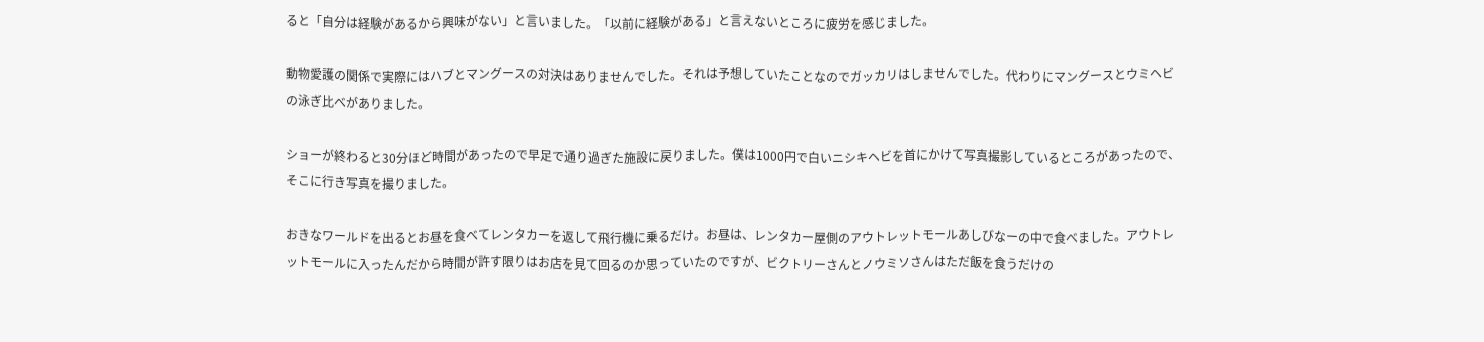ると「自分は経験があるから興味がない」と言いました。「以前に経験がある」と言えないところに疲労を感じました。

動物愛護の関係で実際にはハブとマングースの対決はありませんでした。それは予想していたことなのでガッカリはしませんでした。代わりにマングースとウミヘビの泳ぎ比べがありました。

ショーが終わると30分ほど時間があったので早足で通り過ぎた施設に戻りました。僕は1000円で白いニシキヘビを首にかけて写真撮影しているところがあったので、そこに行き写真を撮りました。

おきなワールドを出るとお昼を食べてレンタカーを返して飛行機に乗るだけ。お昼は、レンタカー屋側のアウトレットモールあしびなーの中で食べました。アウトレットモールに入ったんだから時間が許す限りはお店を見て回るのか思っていたのですが、ビクトリーさんとノウミソさんはただ飯を食うだけの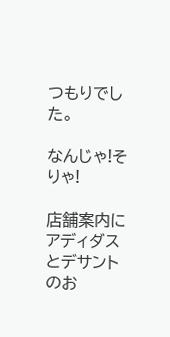つもりでした。

なんじゃ!そりゃ!

店舗案内にアディダスとデサントのお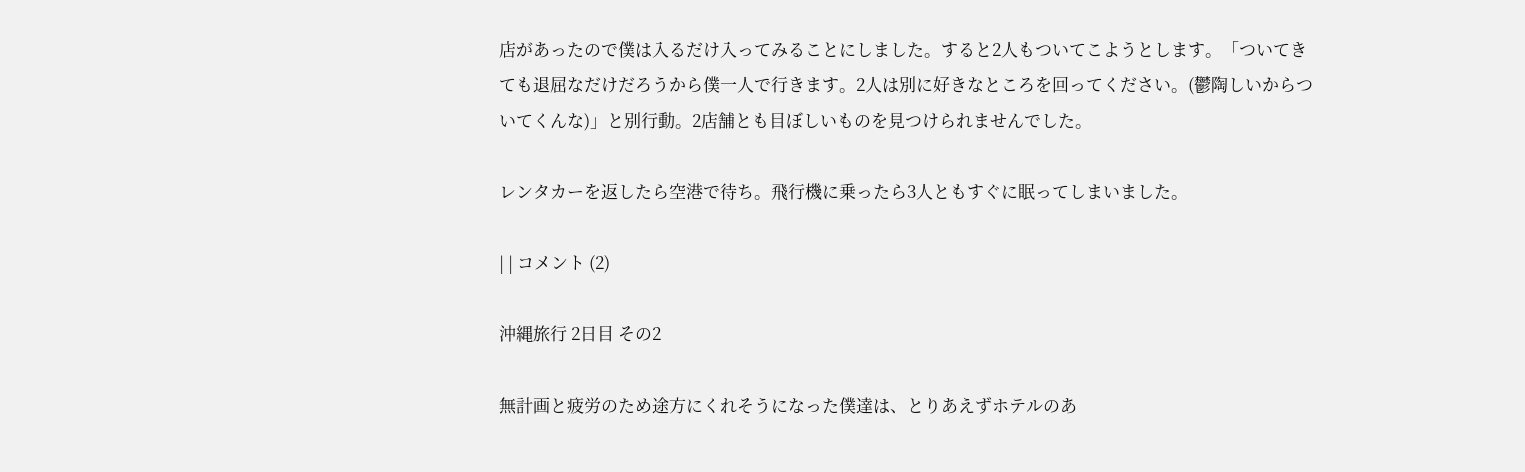店があったので僕は入るだけ入ってみることにしました。すると2人もついてこようとします。「ついてきても退屈なだけだろうから僕一人で行きます。2人は別に好きなところを回ってください。(鬱陶しいからついてくんな)」と別行動。2店舗とも目ぼしいものを見つけられませんでした。

レンタカーを返したら空港で待ち。飛行機に乗ったら3人ともすぐに眠ってしまいました。

| | コメント (2)

沖縄旅行 2日目 その2

無計画と疲労のため途方にくれそうになった僕達は、とりあえずホテルのあ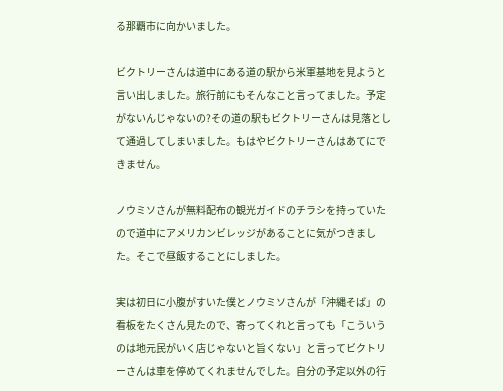る那覇市に向かいました。

ビクトリーさんは道中にある道の駅から米軍基地を見ようと言い出しました。旅行前にもそんなこと言ってました。予定がないんじゃないの?その道の駅もビクトリーさんは見落として通過してしまいました。もはやビクトリーさんはあてにできません。

ノウミソさんが無料配布の観光ガイドのチラシを持っていたので道中にアメリカンビレッジがあることに気がつきました。そこで昼飯することにしました。

実は初日に小腹がすいた僕とノウミソさんが「沖縄そば」の看板をたくさん見たので、寄ってくれと言っても「こういうのは地元民がいく店じゃないと旨くない」と言ってビクトリーさんは車を停めてくれませんでした。自分の予定以外の行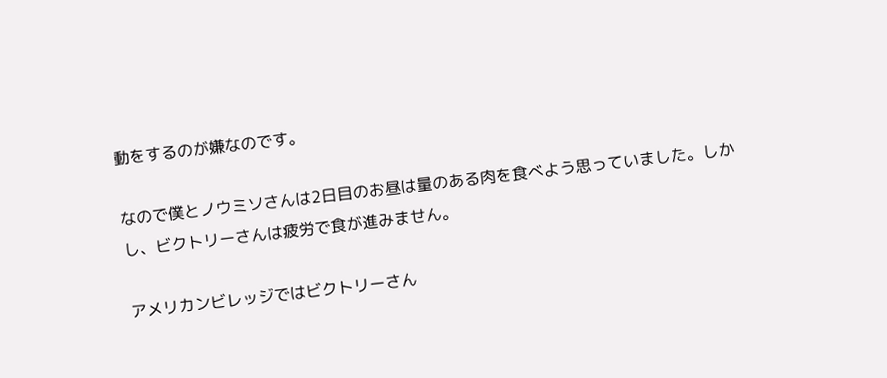動をするのが嫌なのです。

なので僕とノウミソさんは2日目のお昼は量のある肉を食べよう思っていました。しかし、ビクトリーさんは疲労で食が進みません。

アメリカンビレッジではビクトリーさん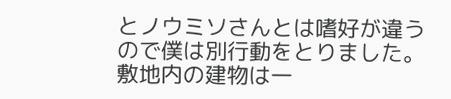とノウミソさんとは嗜好が違うので僕は別行動をとりました。敷地内の建物は一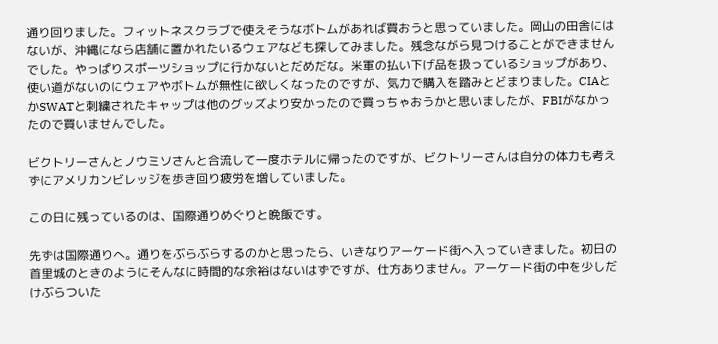通り回りました。フィットネスクラブで使えそうなボトムがあれば買おうと思っていました。岡山の田舎にはないが、沖縄になら店舗に置かれたいるウェアなども探してみました。残念ながら見つけることができませんでした。やっぱりスポーツショップに行かないとだめだな。米軍の払い下げ品を扱っているショップがあり、使い道がないのにウェアやボトムが無性に欲しくなったのですが、気力で購入を踏みとどまりました。CIAとかSWATと刺繍されたキャップは他のグッズより安かったので買っちゃおうかと思いましたが、FBIがなかったので買いませんでした。

ビクトリーさんとノウミソさんと合流して一度ホテルに帰ったのですが、ビクトリーさんは自分の体力も考えずにアメリカンビレッジを歩き回り疲労を増していました。

この日に残っているのは、国際通りめぐりと晩飯です。

先ずは国際通りへ。通りをぶらぶらするのかと思ったら、いきなりアーケード街へ入っていきました。初日の首里城のときのようにそんなに時間的な余裕はないはずですが、仕方ありません。アーケード街の中を少しだけぶらついた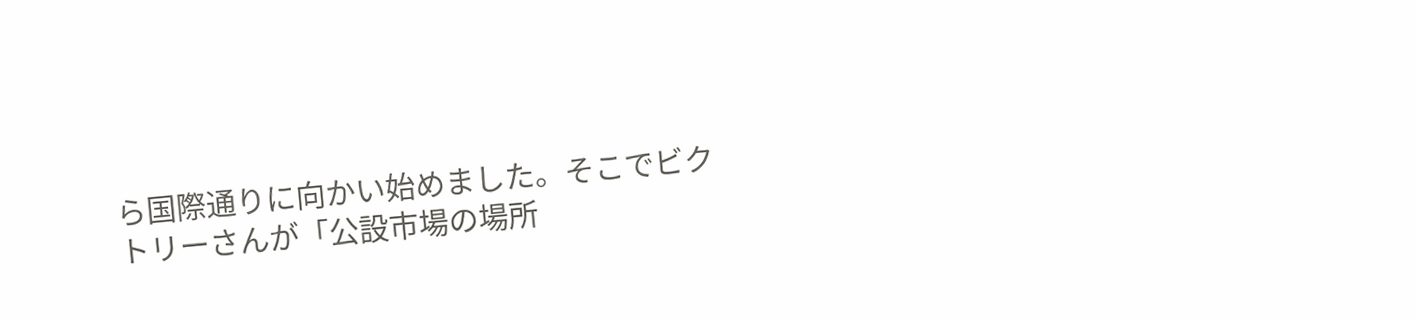ら国際通りに向かい始めました。そこでビクトリーさんが「公設市場の場所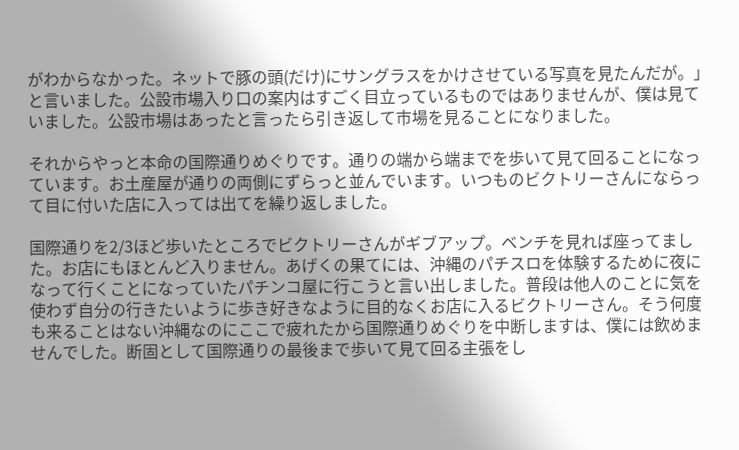がわからなかった。ネットで豚の頭(だけ)にサングラスをかけさせている写真を見たんだが。」と言いました。公設市場入り口の案内はすごく目立っているものではありませんが、僕は見ていました。公設市場はあったと言ったら引き返して市場を見ることになりました。

それからやっと本命の国際通りめぐりです。通りの端から端までを歩いて見て回ることになっています。お土産屋が通りの両側にずらっと並んでいます。いつものビクトリーさんにならって目に付いた店に入っては出てを繰り返しました。

国際通りを2/3ほど歩いたところでビクトリーさんがギブアップ。ベンチを見れば座ってました。お店にもほとんど入りません。あげくの果てには、沖縄のパチスロを体験するために夜になって行くことになっていたパチンコ屋に行こうと言い出しました。普段は他人のことに気を使わず自分の行きたいように歩き好きなように目的なくお店に入るビクトリーさん。そう何度も来ることはない沖縄なのにここで疲れたから国際通りめぐりを中断しますは、僕には飲めませんでした。断固として国際通りの最後まで歩いて見て回る主張をし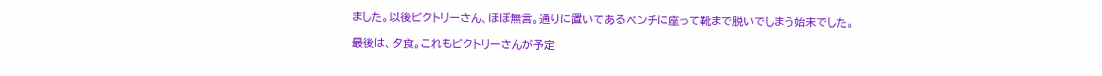ました。以後ビクトリーさん、ほぼ無言。通りに置いてあるベンチに座って靴まで脱いでしまう始末でした。

最後は、夕食。これもビクトリーさんが予定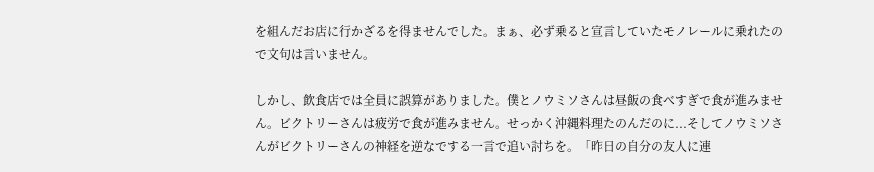を組んだお店に行かざるを得ませんでした。まぁ、必ず乗ると宣言していたモノレールに乗れたので文句は言いません。

しかし、飲食店では全員に誤算がありました。僕とノウミソさんは昼飯の食べすぎで食が進みません。ビクトリーさんは疲労で食が進みません。せっかく沖縄料理たのんだのに...そしてノウミソさんがビクトリーさんの神経を逆なでする一言で追い討ちを。「昨日の自分の友人に連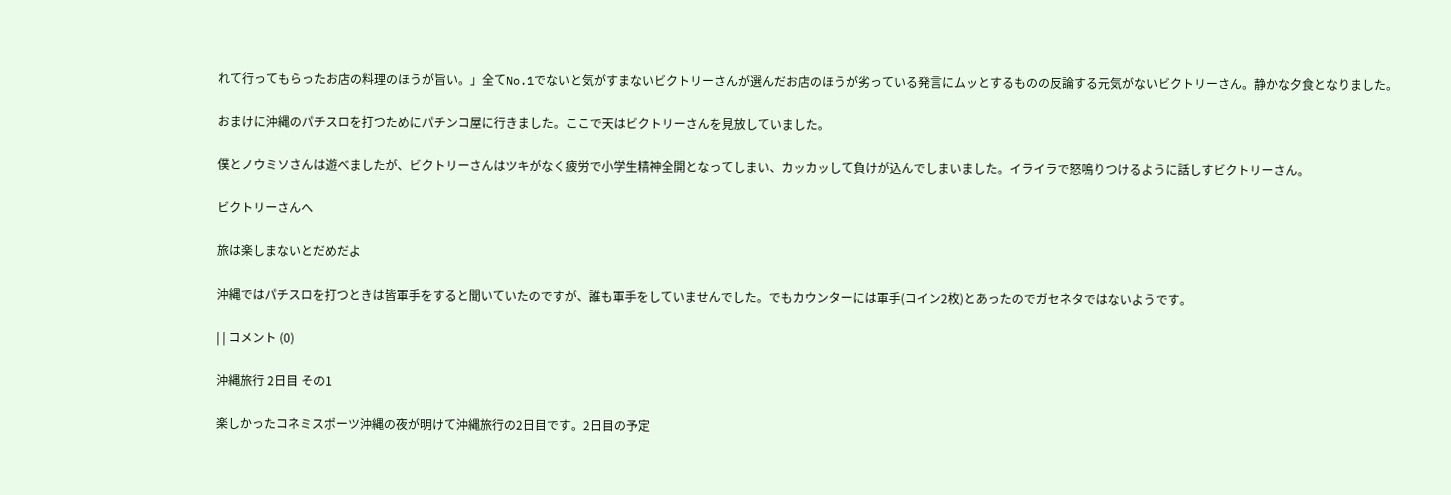れて行ってもらったお店の料理のほうが旨い。」全てNo.1でないと気がすまないビクトリーさんが選んだお店のほうが劣っている発言にムッとするものの反論する元気がないビクトリーさん。静かな夕食となりました。

おまけに沖縄のパチスロを打つためにパチンコ屋に行きました。ここで天はビクトリーさんを見放していました。

僕とノウミソさんは遊べましたが、ビクトリーさんはツキがなく疲労で小学生精神全開となってしまい、カッカッして負けが込んでしまいました。イライラで怒鳴りつけるように話しすビクトリーさん。

ビクトリーさんへ

旅は楽しまないとだめだよ

沖縄ではパチスロを打つときは皆軍手をすると聞いていたのですが、誰も軍手をしていませんでした。でもカウンターには軍手(コイン2枚)とあったのでガセネタではないようです。

| | コメント (0)

沖縄旅行 2日目 その1

楽しかったコネミスポーツ沖縄の夜が明けて沖縄旅行の2日目です。2日目の予定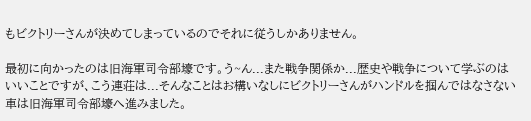もビクトリーさんが決めてしまっているのでそれに従うしかありません。

最初に向かったのは旧海軍司令部壕です。う~ん...また戦争関係か...歴史や戦争について学ぶのはいいことですが、こう連荘は...そんなことはお構いなしにビクトリーさんがハンドルを掴んではなさない車は旧海軍司令部壕へ進みました。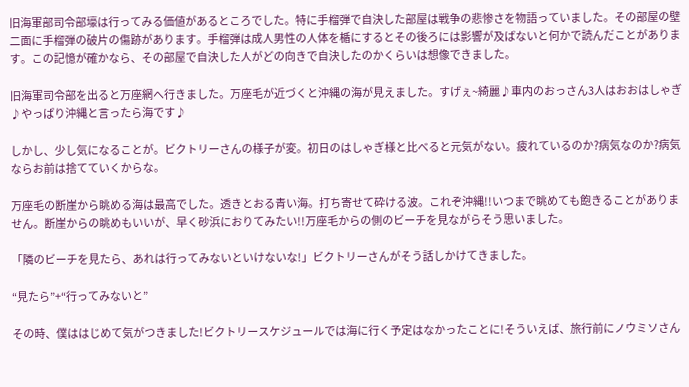旧海軍部司令部壕は行ってみる価値があるところでした。特に手榴弾で自決した部屋は戦争の悲惨さを物語っていました。その部屋の壁二面に手榴弾の破片の傷跡があります。手榴弾は成人男性の人体を楯にするとその後ろには影響が及ばないと何かで読んだことがあります。この記憶が確かなら、その部屋で自決した人がどの向きで自決したのかくらいは想像できました。

旧海軍司令部を出ると万座網へ行きました。万座毛が近づくと沖縄の海が見えました。すげぇ~綺麗♪車内のおっさん3人はおおはしゃぎ♪やっぱり沖縄と言ったら海です♪

しかし、少し気になることが。ビクトリーさんの様子が変。初日のはしゃぎ様と比べると元気がない。疲れているのか?病気なのか?病気ならお前は捨てていくからな。

万座毛の断崖から眺める海は最高でした。透きとおる青い海。打ち寄せて砕ける波。これぞ沖縄!!いつまで眺めても飽きることがありません。断崖からの眺めもいいが、早く砂浜におりてみたい!!万座毛からの側のビーチを見ながらそう思いました。

「隣のビーチを見たら、あれは行ってみないといけないな!」ビクトリーさんがそう話しかけてきました。

“見たら”+“行ってみないと”

その時、僕ははじめて気がつきました!ビクトリースケジュールでは海に行く予定はなかったことに!そういえば、旅行前にノウミソさん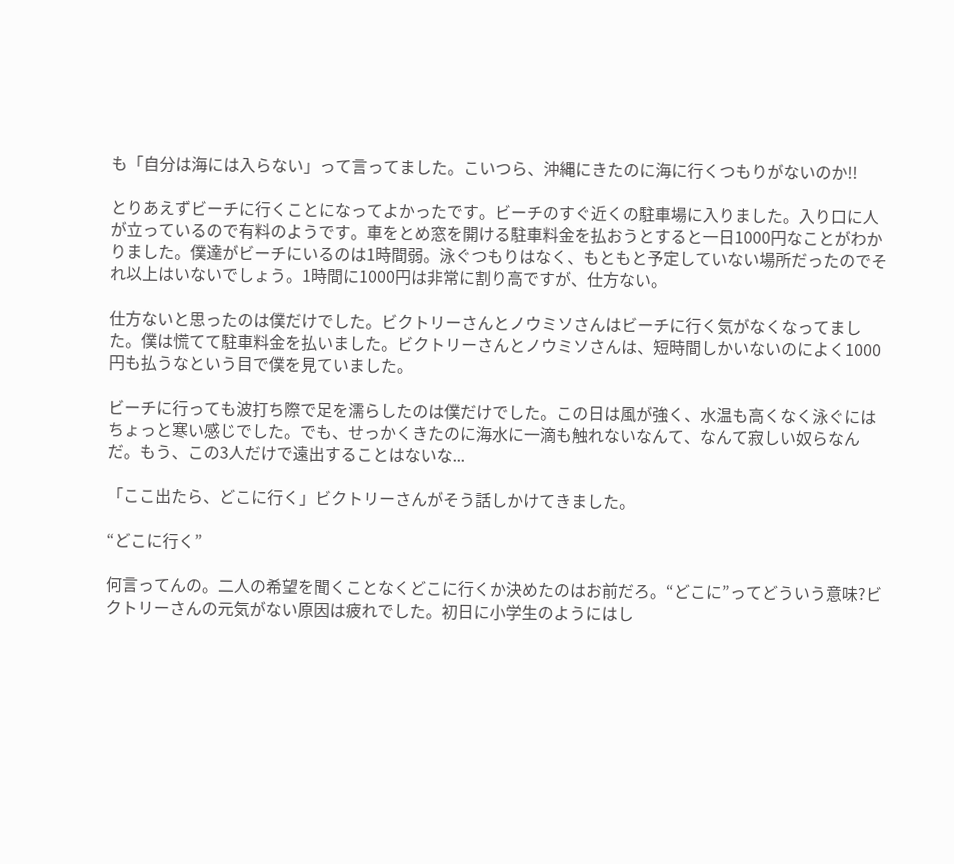も「自分は海には入らない」って言ってました。こいつら、沖縄にきたのに海に行くつもりがないのか!!

とりあえずビーチに行くことになってよかったです。ビーチのすぐ近くの駐車場に入りました。入り口に人が立っているので有料のようです。車をとめ窓を開ける駐車料金を払おうとすると一日1000円なことがわかりました。僕達がビーチにいるのは1時間弱。泳ぐつもりはなく、もともと予定していない場所だったのでそれ以上はいないでしょう。1時間に1000円は非常に割り高ですが、仕方ない。

仕方ないと思ったのは僕だけでした。ビクトリーさんとノウミソさんはビーチに行く気がなくなってました。僕は慌てて駐車料金を払いました。ビクトリーさんとノウミソさんは、短時間しかいないのによく1000円も払うなという目で僕を見ていました。

ビーチに行っても波打ち際で足を濡らしたのは僕だけでした。この日は風が強く、水温も高くなく泳ぐにはちょっと寒い感じでした。でも、せっかくきたのに海水に一滴も触れないなんて、なんて寂しい奴らなんだ。もう、この3人だけで遠出することはないな...

「ここ出たら、どこに行く」ビクトリーさんがそう話しかけてきました。

“どこに行く”

何言ってんの。二人の希望を聞くことなくどこに行くか決めたのはお前だろ。“どこに”ってどういう意味?ビクトリーさんの元気がない原因は疲れでした。初日に小学生のようにはし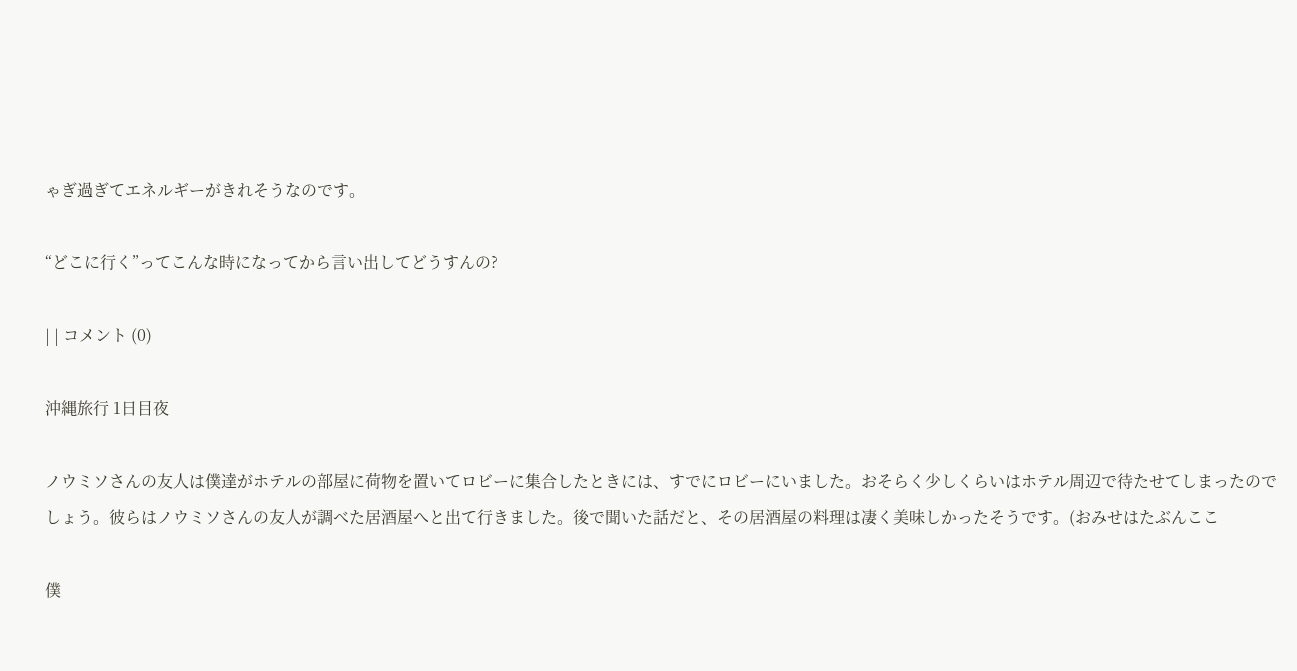ゃぎ過ぎてエネルギーがきれそうなのです。

“どこに行く”ってこんな時になってから言い出してどうすんの?

| | コメント (0)

沖縄旅行 1日目夜

ノウミソさんの友人は僕達がホテルの部屋に荷物を置いてロビーに集合したときには、すでにロビーにいました。おそらく少しくらいはホテル周辺で待たせてしまったのでしょう。彼らはノウミソさんの友人が調べた居酒屋へと出て行きました。後で聞いた話だと、その居酒屋の料理は凄く美味しかったそうです。(おみせはたぶんここ

僕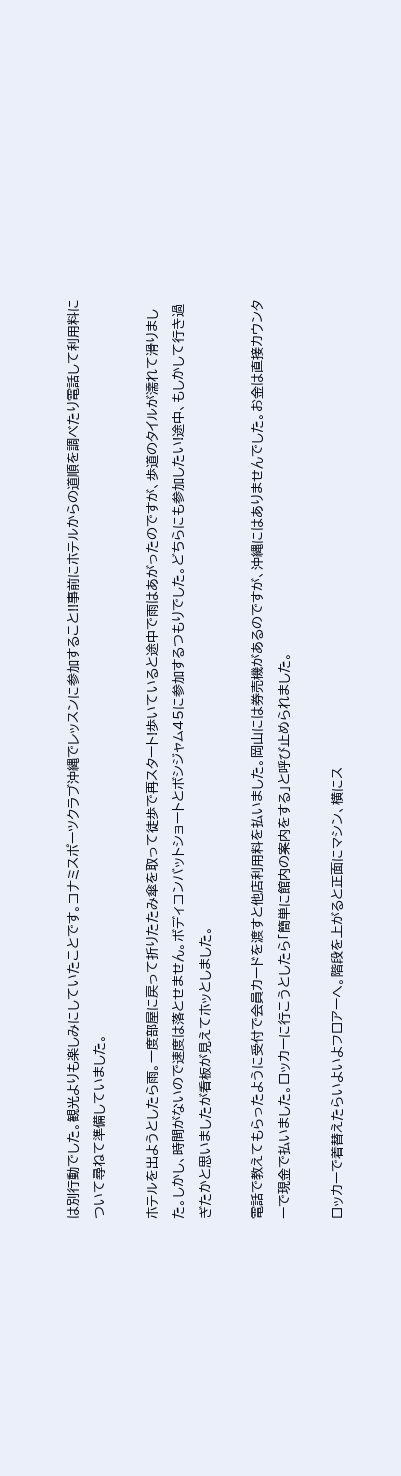は別行動でした。観光よりも楽しみにしていたことです。コナミスポーツクラブ沖縄でレッスンに参加すること!!事前にホテルからの道順を調べたり電話して利用料について尋ねて準備していました。

ホテルを出ようとしたら雨。一度部屋に戻って折りたたみ傘を取って徒歩で再スタート!歩いていると途中で雨はあがったのですが、歩道のタイルが濡れて滑りました。しかし、時間がないので速度は落とせません。ボディコンバットショートとボシジャム45に参加するつもりでした。どちらにも参加したい!途中、もしかして行き過ぎたかと思いましたが看板が見えてホッとしました。

電話で教えてもらったように受付で会員カードを渡すと他店利用料を払いました。岡山には券売機があるのですが、沖縄にはありませんでした。お金は直接カウンターで現金で払いました。ロッカーに行こうとしたら「簡単に館内の案内をする」と呼び止められました。

ロッカーで着替えたらいよいよフロアーへ。階段を上がると正面にマシン、横にス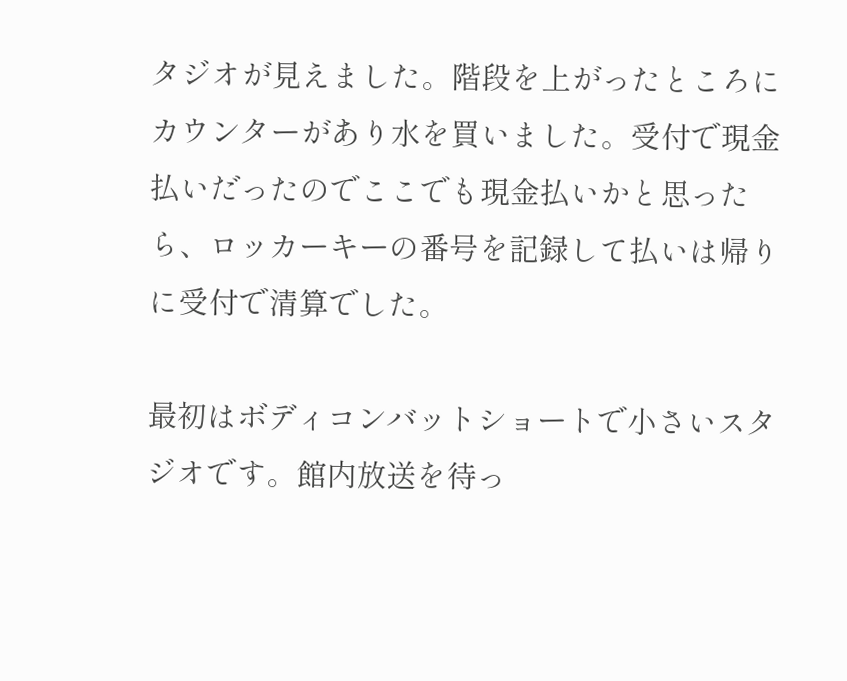タジオが見えました。階段を上がったところにカウンターがあり水を買いました。受付で現金払いだったのでここでも現金払いかと思ったら、ロッカーキーの番号を記録して払いは帰りに受付で清算でした。

最初はボディコンバットショートで小さいスタジオです。館内放送を待っ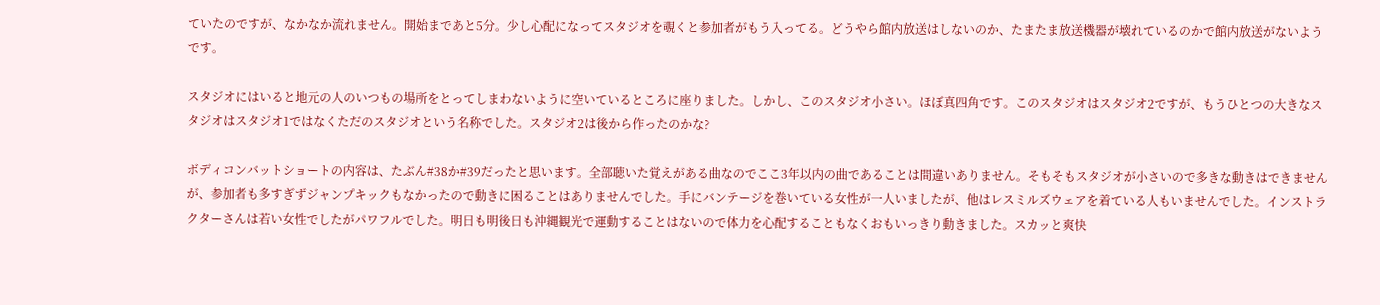ていたのですが、なかなか流れません。開始まであと5分。少し心配になってスタジオを覗くと参加者がもう入ってる。どうやら館内放送はしないのか、たまたま放送機器が壊れているのかで館内放送がないようです。

スタジオにはいると地元の人のいつもの場所をとってしまわないように空いているところに座りました。しかし、このスタジオ小さい。ほぼ真四角です。このスタジオはスタジオ2ですが、もうひとつの大きなスタジオはスタジオ1ではなくただのスタジオという名称でした。スタジオ2は後から作ったのかな?

ボディコンバットショートの内容は、たぶん#38か#39だったと思います。全部聴いた覚えがある曲なのでここ3年以内の曲であることは間違いありません。そもそもスタジオが小さいので多きな動きはできませんが、参加者も多すぎずジャンプキックもなかったので動きに困ることはありませんでした。手にバンテージを巻いている女性が一人いましたが、他はレスミルズウェアを着ている人もいませんでした。インストラクターさんは若い女性でしたがパワフルでした。明日も明後日も沖縄観光で運動することはないので体力を心配することもなくおもいっきり動きました。スカッと爽快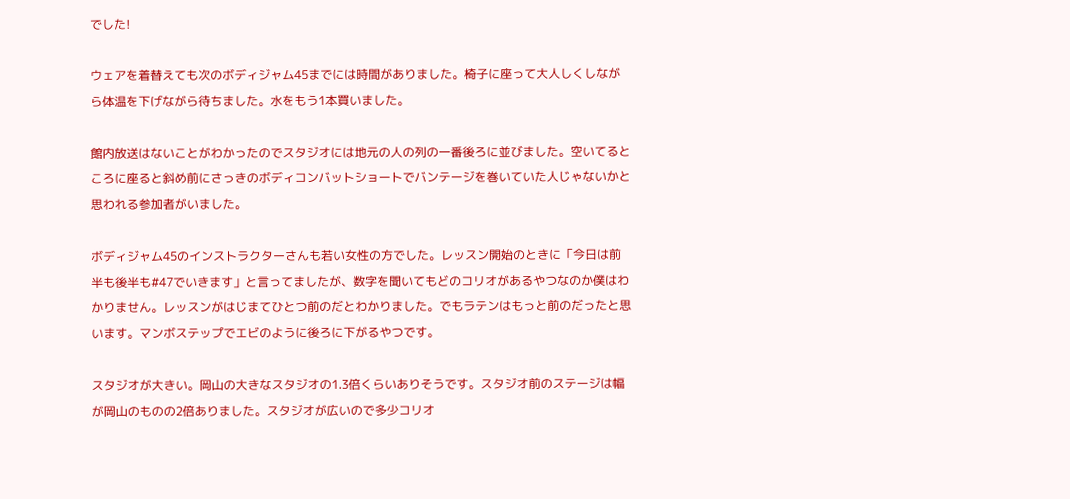でした!

ウェアを着替えても次のボディジャム45までには時間がありました。椅子に座って大人しくしながら体温を下げながら待ちました。水をもう1本買いました。

館内放送はないことがわかったのでスタジオには地元の人の列の一番後ろに並びました。空いてるところに座ると斜め前にさっきのボディコンバットショートでバンテージを巻いていた人じゃないかと思われる参加者がいました。

ボディジャム45のインストラクターさんも若い女性の方でした。レッスン開始のときに「今日は前半も後半も#47でいきます」と言ってましたが、数字を聞いてもどのコリオがあるやつなのか僕はわかりません。レッスンがはじまてひとつ前のだとわかりました。でもラテンはもっと前のだったと思います。マンボステップでエビのように後ろに下がるやつです。

スタジオが大きい。岡山の大きなスタジオの1.3倍くらいありそうです。スタジオ前のステージは幅が岡山のものの2倍ありました。スタジオが広いので多少コリオ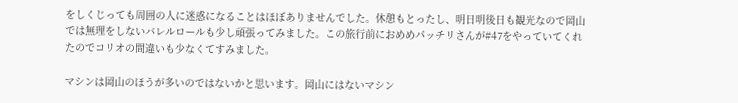をしくじっても周囲の人に迷惑になることはほぼありませんでした。休憩もとったし、明日明後日も観光なので岡山では無理をしないバレルロールも少し頑張ってみました。この旅行前におめめパッチリさんが#47をやっていてくれたのでコリオの間違いも少なくてすみました。

マシンは岡山のほうが多いのではないかと思います。岡山にはないマシン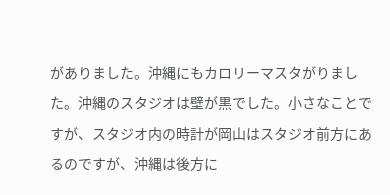がありました。沖縄にもカロリーマスタがりました。沖縄のスタジオは壁が黒でした。小さなことですが、スタジオ内の時計が岡山はスタジオ前方にあるのですが、沖縄は後方に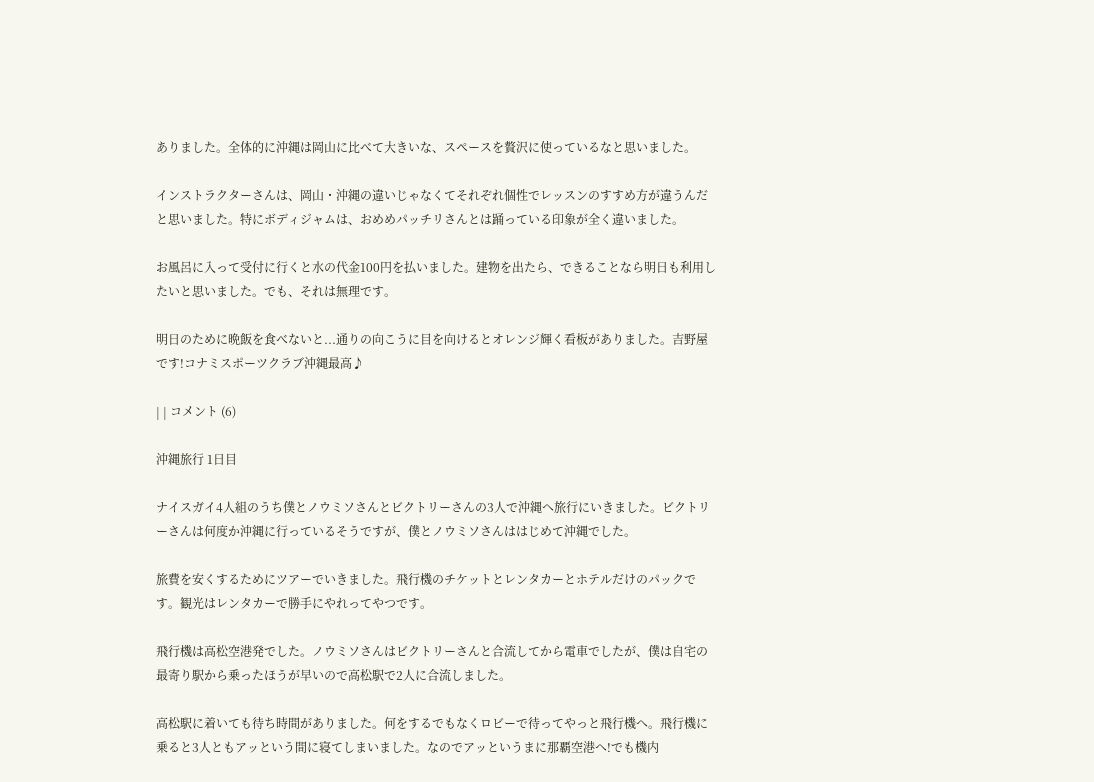ありました。全体的に沖縄は岡山に比べて大きいな、スペースを贅沢に使っているなと思いました。

インストラクターさんは、岡山・沖縄の違いじゃなくてそれぞれ個性でレッスンのすすめ方が違うんだと思いました。特にボディジャムは、おめめパッチリさんとは踊っている印象が全く違いました。

お風呂に入って受付に行くと水の代金100円を払いました。建物を出たら、できることなら明日も利用したいと思いました。でも、それは無理です。

明日のために晩飯を食べないと...通りの向こうに目を向けるとオレンジ輝く看板がありました。吉野屋です!コナミスポーツクラブ沖縄最高♪

| | コメント (6)

沖縄旅行 1日目

ナイスガイ4人組のうち僕とノウミソさんとビクトリーさんの3人で沖縄へ旅行にいきました。ビクトリーさんは何度か沖縄に行っているそうですが、僕とノウミソさんははじめて沖縄でした。

旅費を安くするためにツアーでいきました。飛行機のチケットとレンタカーとホテルだけのパックです。観光はレンタカーで勝手にやれってやつです。

飛行機は高松空港発でした。ノウミソさんはビクトリーさんと合流してから電車でしたが、僕は自宅の最寄り駅から乗ったほうが早いので高松駅で2人に合流しました。

高松駅に着いても待ち時間がありました。何をするでもなくロビーで待ってやっと飛行機へ。飛行機に乗ると3人ともアッという間に寝てしまいました。なのでアッというまに那覇空港へ!でも機内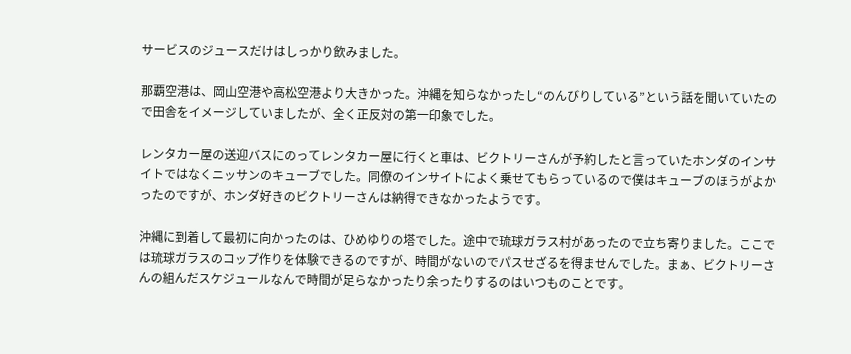サービスのジュースだけはしっかり飲みました。

那覇空港は、岡山空港や高松空港より大きかった。沖縄を知らなかったし“のんびりしている”という話を聞いていたので田舎をイメージしていましたが、全く正反対の第一印象でした。

レンタカー屋の送迎バスにのってレンタカー屋に行くと車は、ビクトリーさんが予約したと言っていたホンダのインサイトではなくニッサンのキューブでした。同僚のインサイトによく乗せてもらっているので僕はキューブのほうがよかったのですが、ホンダ好きのビクトリーさんは納得できなかったようです。

沖縄に到着して最初に向かったのは、ひめゆりの塔でした。途中で琉球ガラス村があったので立ち寄りました。ここでは琉球ガラスのコップ作りを体験できるのですが、時間がないのでパスせざるを得ませんでした。まぁ、ビクトリーさんの組んだスケジュールなんで時間が足らなかったり余ったりするのはいつものことです。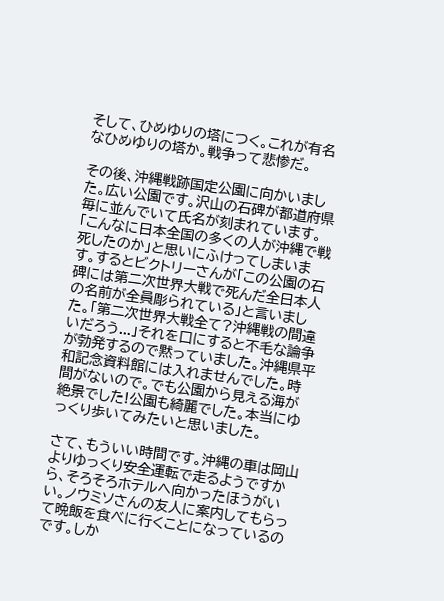そして、ひめゆりの塔につく。これが有名なひめゆりの塔か。戦争って悲惨だ。

その後、沖縄戦跡国定公園に向かいました。広い公園です。沢山の石碑が都道府県毎に並んでいて氏名が刻まれています。「こんなに日本全国の多くの人が沖縄で戦死したのか」と思いにふけってしまいます。するとビクトリーさんが「この公園の石碑には第二次世界大戦で死んだ全日本人の名前が全員彫られている」と言いました。「第二次世界大戦全て?沖縄戦の間違いだろう...」それを口にすると不毛な論争が勃発するので黙っていました。沖縄県平和記念資料館には入れませんでした。時間がないので。でも公園から見える海が絶景でした!公園も綺麗でした。本当にゆっくり歩いてみたいと思いました。

さて、もういい時間です。沖縄の車は岡山よりゆっくり安全運転で走るようですから、そろそろホテルへ向かったほうがいい。ノウミソさんの友人に案内してもらって晩飯を食べに行くことになっているのです。しか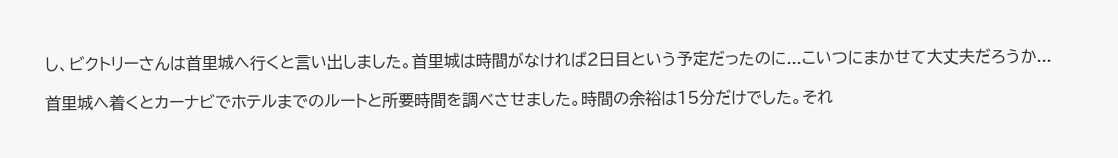し、ビクトリーさんは首里城へ行くと言い出しました。首里城は時間がなければ2日目という予定だったのに...こいつにまかせて大丈夫だろうか...

首里城へ着くとカーナビでホテルまでのルートと所要時間を調べさせました。時間の余裕は15分だけでした。それ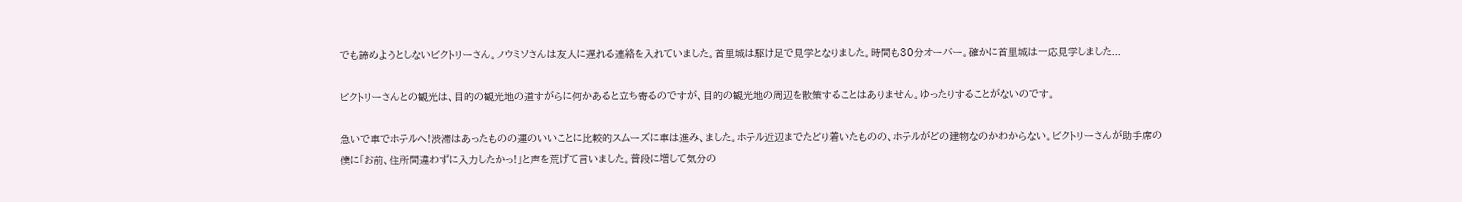でも諦めようとしないビクトリーさん。ノウミソさんは友人に遅れる連絡を入れていました。首里城は駆け足で見学となりました。時間も30分オーバー。確かに首里城は一応見学しました...

ビクトリーさんとの観光は、目的の観光地の道すがらに何かあると立ち寄るのですが、目的の観光地の周辺を散策することはありません。ゆったりすることがないのです。

急いで車でホテルへ!渋滞はあったものの運のいいことに比較的スムーズに車は進み、ました。ホテル近辺までたどり着いたものの、ホテルがどの建物なのかわからない。ビクトリーさんが助手席の僕に「お前、住所間違わずに入力したかっ!」と声を荒げて言いました。普段に増して気分の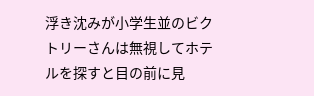浮き沈みが小学生並のビクトリーさんは無視してホテルを探すと目の前に見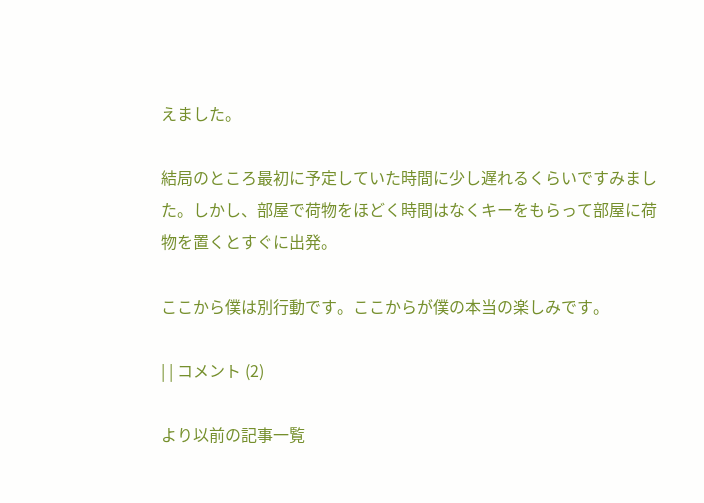えました。

結局のところ最初に予定していた時間に少し遅れるくらいですみました。しかし、部屋で荷物をほどく時間はなくキーをもらって部屋に荷物を置くとすぐに出発。

ここから僕は別行動です。ここからが僕の本当の楽しみです。

| | コメント (2)

より以前の記事一覧